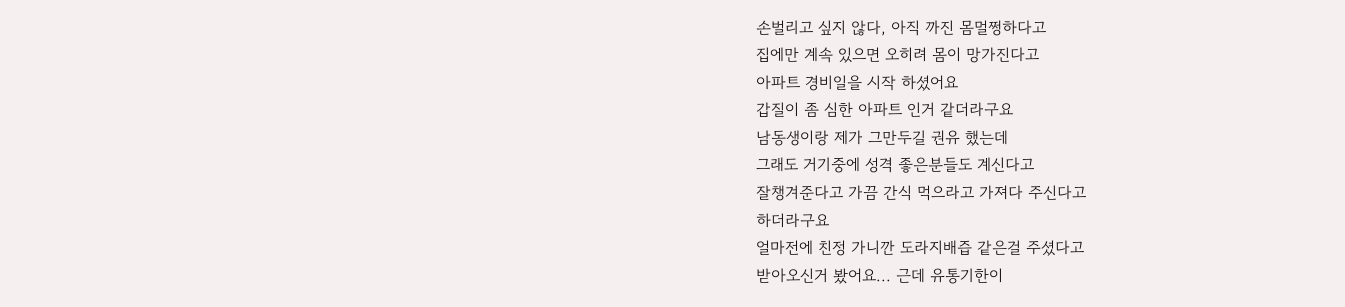손벌리고 싶지 않다, 아직 까진 몸멀쩡하다고
집에만 계속 있으면 오히려 몸이 망가진다고
아파트 경비일을 시작 하셨어요
갑질이 좀 심한 아파트 인거 같더라구요
남동생이랑 제가 그만두길 권유 했는데
그래도 거기중에 성격 좋은분들도 계신다고
잘챙겨준다고 가끔 간식 먹으라고 가져다 주신다고
하더라구요
얼마전에 친정 가니깐 도라지배즙 같은걸 주셨다고
받아오신거 봤어요... 근데 유통기한이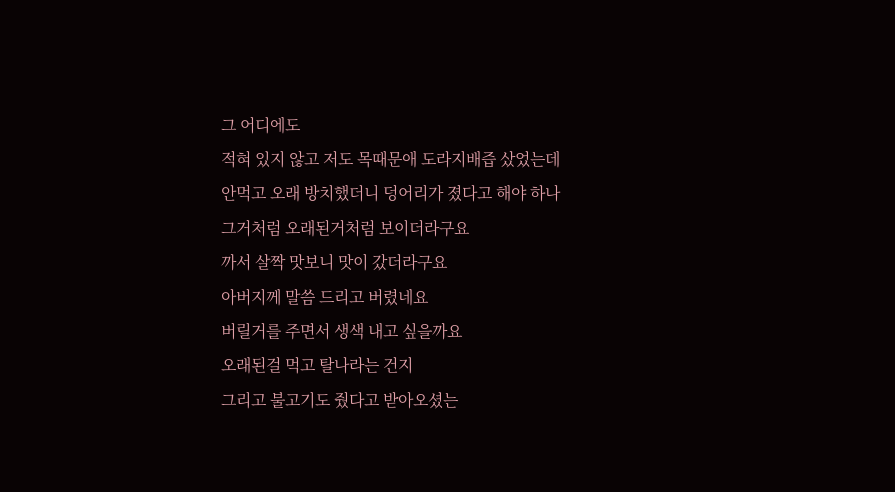그 어디에도
적혀 있지 않고 저도 목때문애 도라지배즙 샀었는데
안먹고 오래 방치했더니 덩어리가 졌다고 해야 하나
그거처럼 오래된거처럼 보이더라구요
까서 살짝 맛보니 맛이 갔더라구요
아버지께 말씀 드리고 버렸네요
버릴거를 주면서 생색 내고 싶을까요
오래된걸 먹고 탈나라는 건지
그리고 불고기도 줬다고 받아오셨는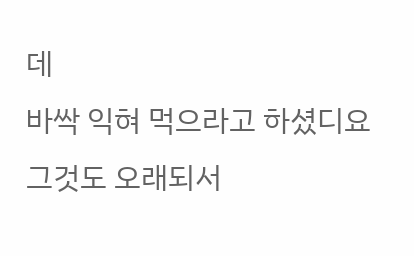데
바싹 익혀 먹으라고 하셨디요
그것도 오래되서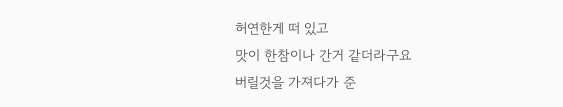허연한게 떠 있고
맛이 한참이나 간거 같더라구요
버릴것을 가져다가 준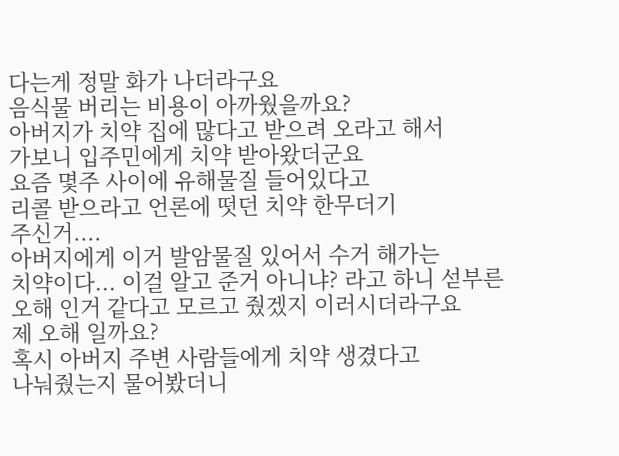다는게 정말 화가 나더라구요
음식물 버리는 비용이 아까웠을까요?
아버지가 치약 집에 많다고 받으려 오라고 해서
가보니 입주민에게 치약 받아왔더군요
요즘 몇주 사이에 유해물질 들어있다고
리콜 받으라고 언론에 떳던 치약 한무더기
주신거....
아버지에게 이거 발암물질 있어서 수거 해가는
치약이다... 이걸 알고 준거 아니냐? 라고 하니 섣부른
오해 인거 같다고 모르고 줬겠지 이러시더라구요
제 오해 일까요?
혹시 아버지 주변 사람들에게 치약 생겼다고
나눠줬는지 물어봤더니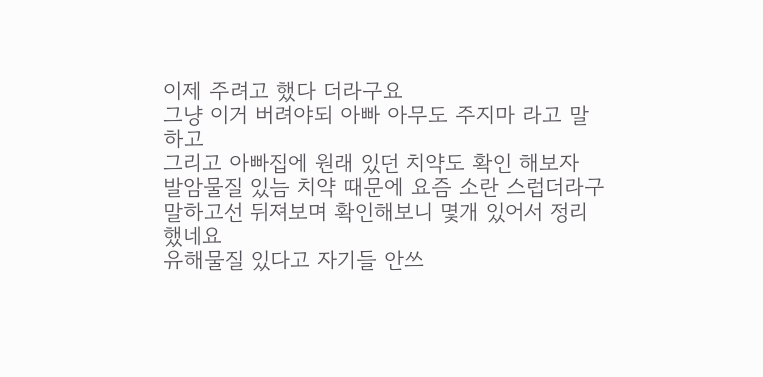이제 주려고 했다 더라구요
그냥 이거 버려야되 아빠 아무도 주지마 라고 말하고
그리고 아빠집에 원래 있던 치약도 확인 해보자
발암물질 있늠 치약 때문에 요즘 소란 스럽더라구
말하고선 뒤져보며 확인해보니 몇개 있어서 정리 했네요
유해물질 있다고 자기들 안쓰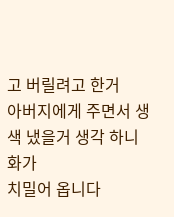고 버릴려고 한거
아버지에게 주면서 생색 냈을거 생각 하니 화가
치밀어 옵니다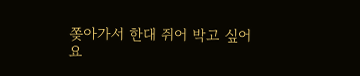쫒아가서 한대 쥐어 박고 싶어요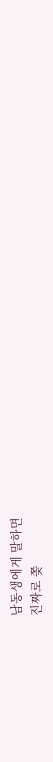남동생에게 말하면
진짜로 쫒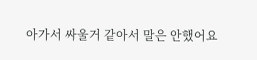아가서 싸울거 같아서 말은 안했어요